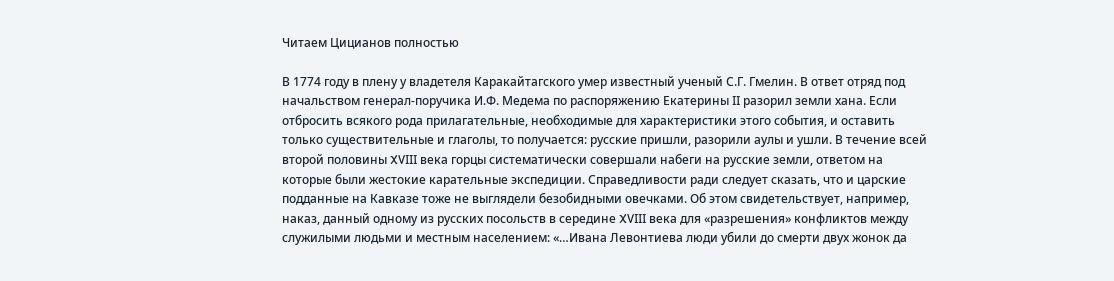Читаем Цицианов полностью

В 1774 году в плену у владетеля Каракайтагского умер известный ученый С.Г. Гмелин. В ответ отряд под начальством генерал-поручика И.Ф. Медема по распоряжению Екатерины II разорил земли хана. Если отбросить всякого рода прилагательные, необходимые для характеристики этого события, и оставить только существительные и глаголы, то получается: русские пришли, разорили аулы и ушли. В течение всей второй половины XVIII века горцы систематически совершали набеги на русские земли, ответом на которые были жестокие карательные экспедиции. Справедливости ради следует сказать, что и царские подданные на Кавказе тоже не выглядели безобидными овечками. Об этом свидетельствует, например, наказ, данный одному из русских посольств в середине XVIII века для «разрешения» конфликтов между служилыми людьми и местным населением: «…Ивана Левонтиева люди убили до смерти двух жонок да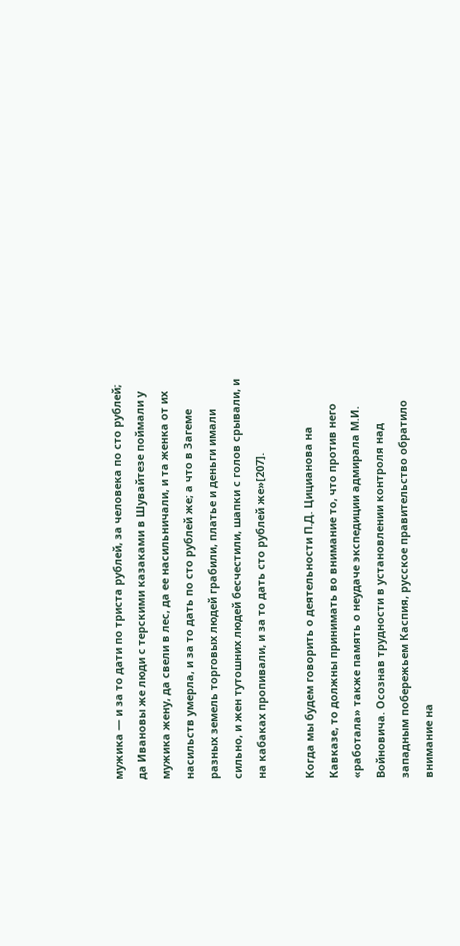мужика — и за то дати по триста рублей, за человека по сто рублей; да Ивановы же люди с терскими казаками в Шувайтезе поймали у мужика жену, да свели в лес, да ее насильничали, и та женка от их насильств умерла, и за то дать по сто рублей же; а что в Загеме разных земель торговых людей грабили, платье и деньги имали сильно, и жен тутошних людей бесчестили, шапки с голов срывали, и на кабаках пропивали, и за то дать сто рублей же»[207].

Когда мы будем говорить о деятельности П.Д. Цицианова на Кавказе, то должны принимать во внимание то, что против него «работала» также память о неудаче экспедиции адмирала М.И. Войновича. Осознав трудности в установлении контроля над западным побережьем Каспия, русское правительство обратило внимание на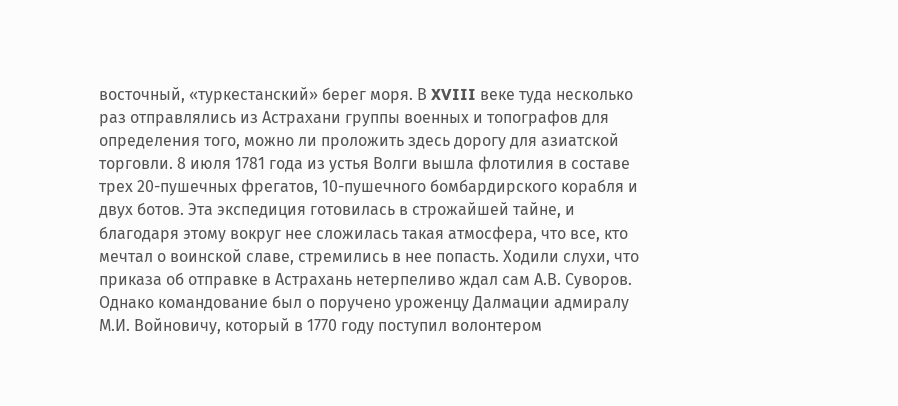восточный, «туркестанский» берег моря. В XVIII веке туда несколько раз отправлялись из Астрахани группы военных и топографов для определения того, можно ли проложить здесь дорогу для азиатской торговли. 8 июля 1781 года из устья Волги вышла флотилия в составе трех 20-пушечных фрегатов, 10-пушечного бомбардирского корабля и двух ботов. Эта экспедиция готовилась в строжайшей тайне, и благодаря этому вокруг нее сложилась такая атмосфера, что все, кто мечтал о воинской славе, стремились в нее попасть. Ходили слухи, что приказа об отправке в Астрахань нетерпеливо ждал сам А.В. Суворов. Однако командование был о поручено уроженцу Далмации адмиралу М.И. Войновичу, который в 1770 году поступил волонтером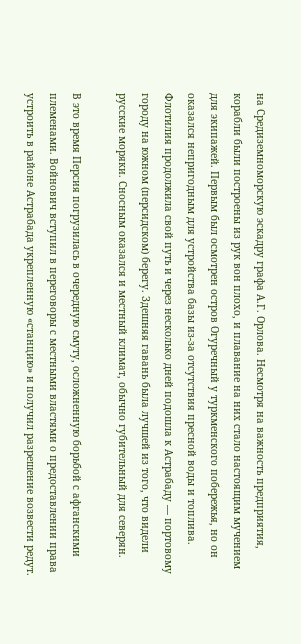на Средиземноморскую эскадру графа А.Г. Орлова. Несмотря на важность предприятия, корабли были построены из рук вон плохо, и плавание на них стало настоящим мучением для экипажей. Первым был осмотрен остров Огуречный у туркменского побережья, но он оказался непригодным для устройства базы из-за отсутствия пресной воды и топлива. Флотилия продолжила свой путь и через несколько дней подошла к Астрабаду — портовому городу на южном (персидском) берегу. Здешняя гавань была лучшей из того, что видели русские моряки. Сносным оказался и местный климат, обычно губительный для северян.

В это время Персия погрузилась в очередную смуту, осложненную борьбой с афганскими племенами. Войнович вступил в переговоры с местными властями о предоставлении права устроить в районе Астрабада укрепленную «станцию» и получил разрешение возвести редут.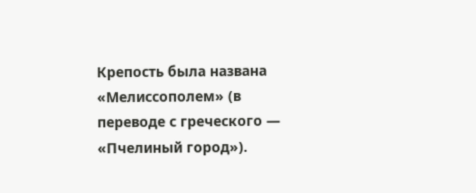Крепость была названа «Мелиссополем» (в переводе с греческого — «Пчелиный город»).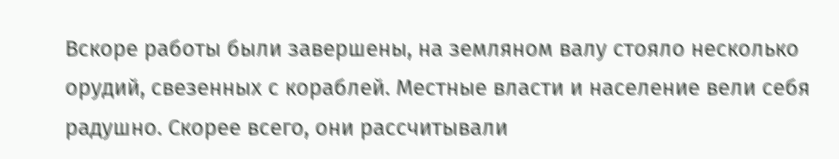Вскоре работы были завершены, на земляном валу стояло несколько орудий, свезенных с кораблей. Местные власти и население вели себя радушно. Скорее всего, они рассчитывали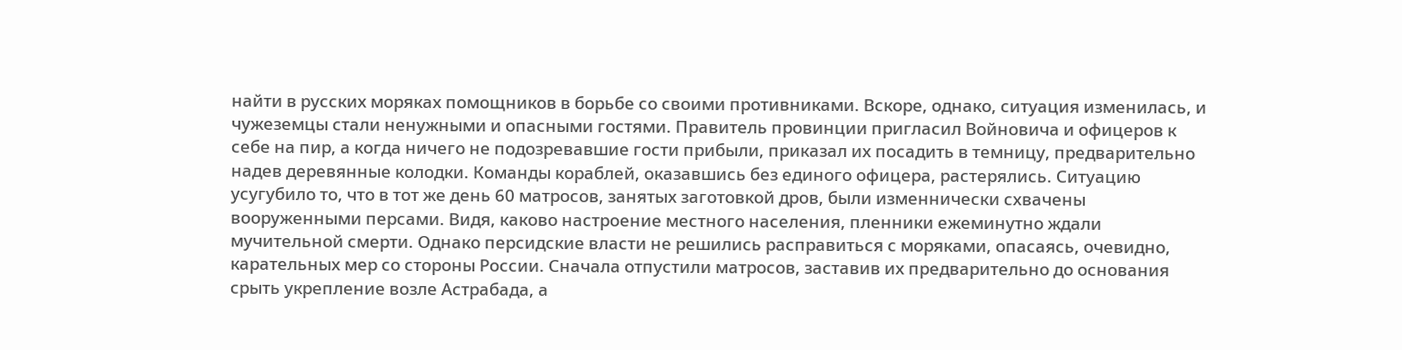найти в русских моряках помощников в борьбе со своими противниками. Вскоре, однако, ситуация изменилась, и чужеземцы стали ненужными и опасными гостями. Правитель провинции пригласил Войновича и офицеров к себе на пир, а когда ничего не подозревавшие гости прибыли, приказал их посадить в темницу, предварительно надев деревянные колодки. Команды кораблей, оказавшись без единого офицера, растерялись. Ситуацию усугубило то, что в тот же день 60 матросов, занятых заготовкой дров, были изменнически схвачены вооруженными персами. Видя, каково настроение местного населения, пленники ежеминутно ждали мучительной смерти. Однако персидские власти не решились расправиться с моряками, опасаясь, очевидно, карательных мер со стороны России. Сначала отпустили матросов, заставив их предварительно до основания срыть укрепление возле Астрабада, а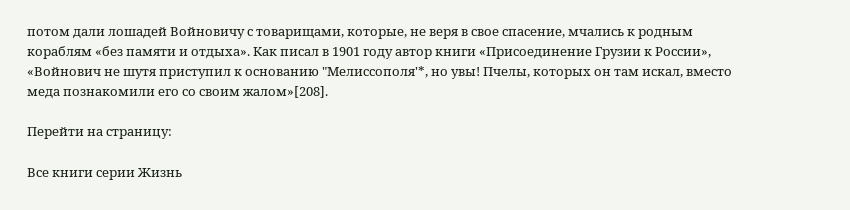потом дали лошадей Войновичу с товарищами, которые, не веря в свое спасение, мчались к родным кораблям «без памяти и отдыха». Как писал в 1901 году автор книги «Присоединение Грузии к России», «Войнович не шутя приступил к основанию "Мелиссополя'*, но увы! Пчелы, которых он там искал, вместо меда познакомили его со своим жалом»[208].

Перейти на страницу:

Все книги серии Жизнь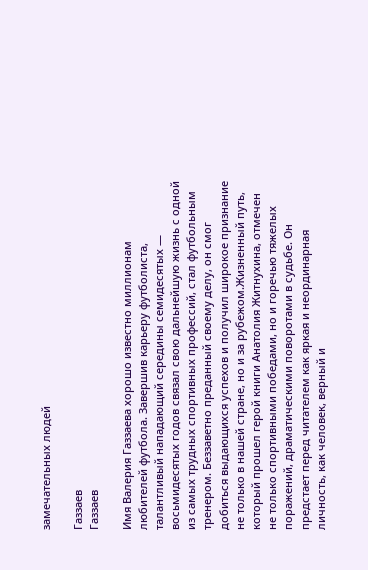замечательных людей

Газзаев
Газзаев

Имя Валерия Газзаева хорошо известно миллионам любителей футбола. Завершив карьеру футболиста, талантливый нападающий середины семидесятых — восьмидесятых годов связал свою дальнейшую жизнь с одной из самых трудных спортивных профессий, стал футбольным тренером. Беззаветно преданный своему делу, он смог добиться выдающихся успехов и получил широкое признание не только в нашей стране, но и за рубежом.Жизненный путь, который прошел герой книги Анатолия Житнухина, отмечен не только спортивными победами, но и горечью тяжелых поражений, драматическими поворотами в судьбе. Он предстает перед читателем как яркая и неординарная личность, как человек, верный и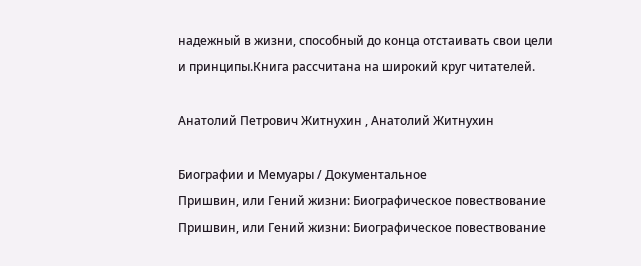надежный в жизни, способный до конца отстаивать свои цели и принципы.Книга рассчитана на широкий круг читателей.

Анатолий Петрович Житнухин , Анатолий Житнухин

Биографии и Мемуары / Документальное
Пришвин, или Гений жизни: Биографическое повествование
Пришвин, или Гений жизни: Биографическое повествование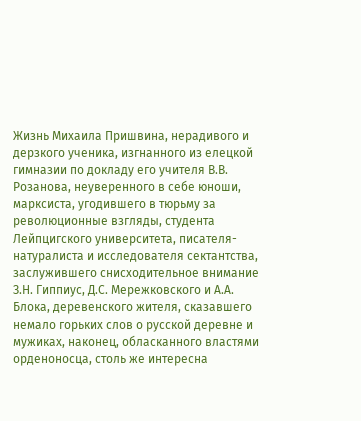Жизнь Михаила Пришвина, нерадивого и дерзкого ученика, изгнанного из елецкой гимназии по докладу его учителя В.В. Розанова, неуверенного в себе юноши, марксиста, угодившего в тюрьму за революционные взгляды, студента Лейпцигского университета, писателя-натуралиста и исследователя сектантства, заслужившего снисходительное внимание З.Н. Гиппиус, Д.С. Мережковского и А.А. Блока, деревенского жителя, сказавшего немало горьких слов о русской деревне и мужиках, наконец, обласканного властями орденоносца, столь же интересна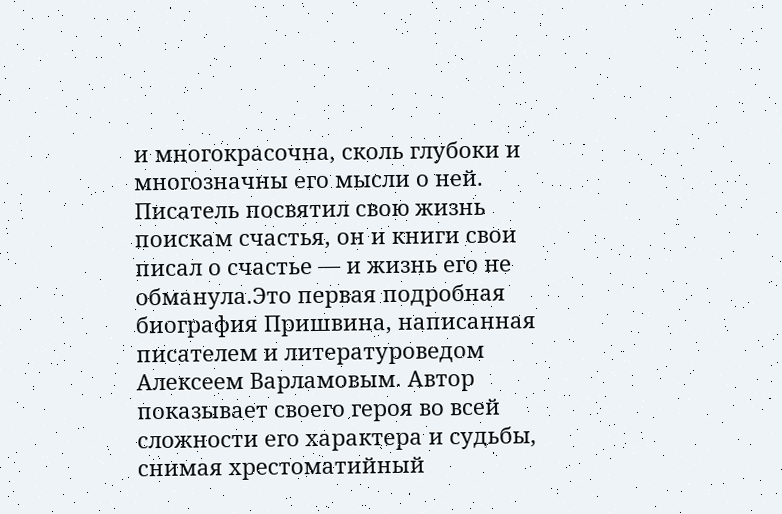и многокрасочна, сколь глубоки и многозначны его мысли о ней. Писатель посвятил свою жизнь поискам счастья, он и книги свои писал о счастье — и жизнь его не обманула.Это первая подробная биография Пришвина, написанная писателем и литературоведом Алексеем Варламовым. Автор показывает своего героя во всей сложности его характера и судьбы, снимая хрестоматийный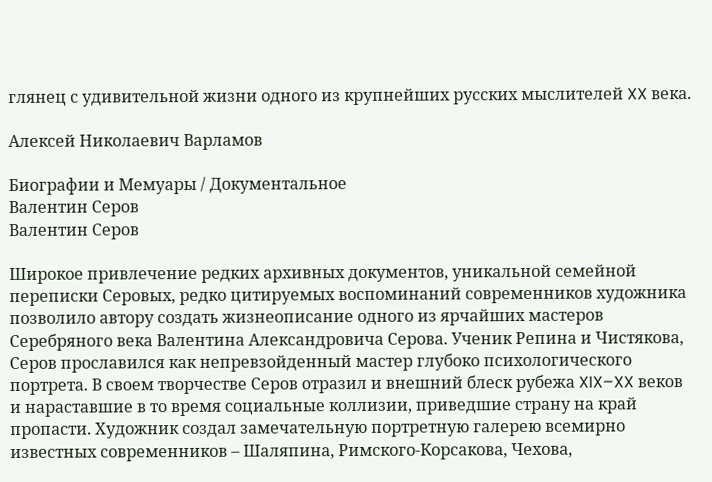глянец с удивительной жизни одного из крупнейших русских мыслителей XX века.

Алексей Николаевич Варламов

Биографии и Мемуары / Документальное
Валентин Серов
Валентин Серов

Широкое привлечение редких архивных документов, уникальной семейной переписки Серовых, редко цитируемых воспоминаний современников художника позволило автору создать жизнеописание одного из ярчайших мастеров Серебряного века Валентина Александровича Серова. Ученик Репина и Чистякова, Серов прославился как непревзойденный мастер глубоко психологического портрета. В своем творчестве Серов отразил и внешний блеск рубежа XIX–XX веков и нараставшие в то время социальные коллизии, приведшие страну на край пропасти. Художник создал замечательную портретную галерею всемирно известных современников – Шаляпина, Римского-Корсакова, Чехова,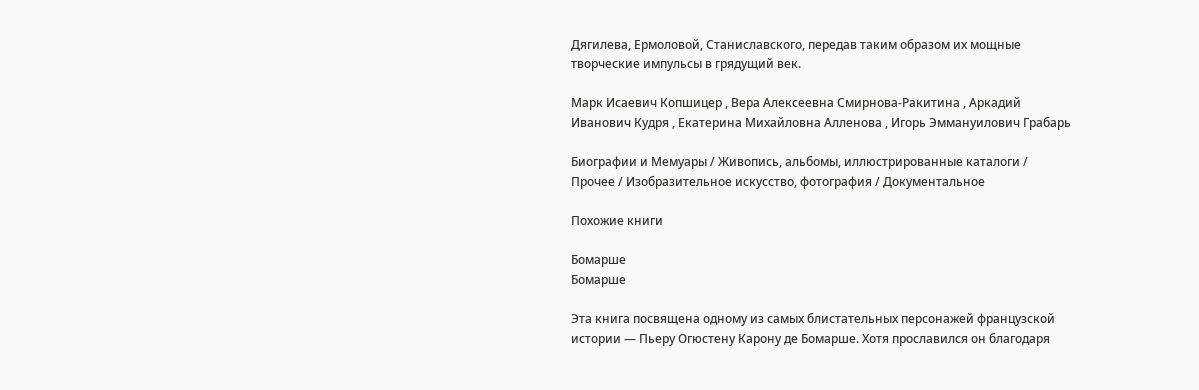Дягилева, Ермоловой, Станиславского, передав таким образом их мощные творческие импульсы в грядущий век.

Марк Исаевич Копшицер , Вера Алексеевна Смирнова-Ракитина , Аркадий Иванович Кудря , Екатерина Михайловна Алленова , Игорь Эммануилович Грабарь

Биографии и Мемуары / Живопись, альбомы, иллюстрированные каталоги / Прочее / Изобразительное искусство, фотография / Документальное

Похожие книги

Бомарше
Бомарше

Эта книга посвящена одному из самых блистательных персонажей французской истории — Пьеру Огюстену Карону де Бомарше. Хотя прославился он благодаря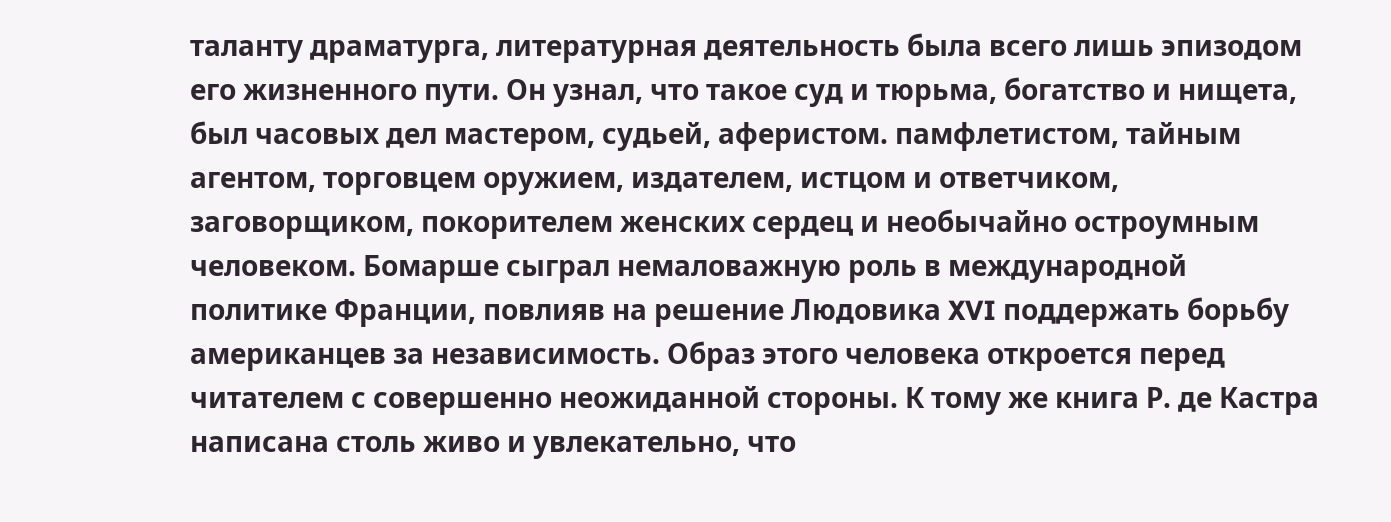таланту драматурга, литературная деятельность была всего лишь эпизодом его жизненного пути. Он узнал, что такое суд и тюрьма, богатство и нищета, был часовых дел мастером, судьей, аферистом. памфлетистом, тайным агентом, торговцем оружием, издателем, истцом и ответчиком, заговорщиком, покорителем женских сердец и необычайно остроумным человеком. Бомарше сыграл немаловажную роль в международной политике Франции, повлияв на решение Людовика XVI поддержать борьбу американцев за независимость. Образ этого человека откроется перед читателем с совершенно неожиданной стороны. К тому же книга Р. де Кастра написана столь живо и увлекательно, что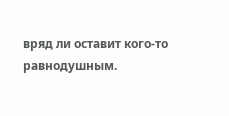вряд ли оставит кого-то равнодушным.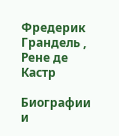Фредерик Грандель , Рене де Кастр

Биографии и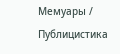Мемуары / Публицистика